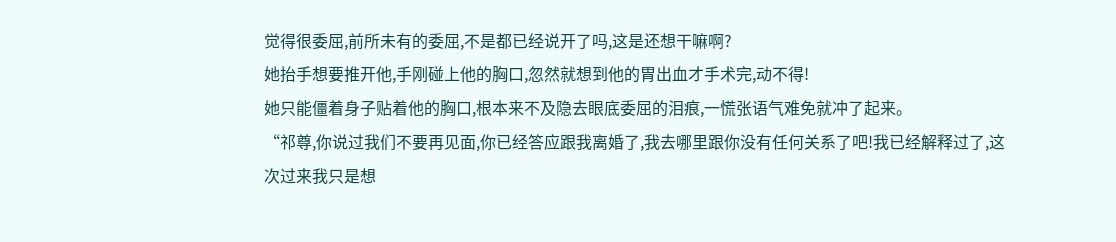觉得很委屈,前所未有的委屈,不是都已经说开了吗,这是还想干嘛啊?
她抬手想要推开他,手刚碰上他的胸口,忽然就想到他的胃出血才手术完,动不得!
她只能僵着身子贴着他的胸口,根本来不及隐去眼底委屈的泪痕,一慌张语气难免就冲了起来。
“祁尊,你说过我们不要再见面,你已经答应跟我离婚了,我去哪里跟你没有任何关系了吧!我已经解释过了,这次过来我只是想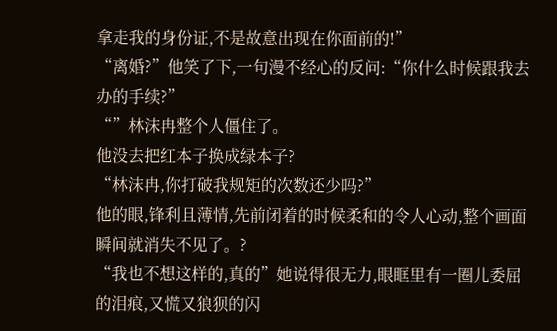拿走我的身份证,不是故意出现在你面前的!”
“离婚?”他笑了下,一句漫不经心的反问:“你什么时候跟我去办的手续?”
“”林沫冉整个人僵住了。
他没去把红本子换成绿本子?
“林沫冉,你打破我规矩的次数还少吗?”
他的眼,锋利且薄情,先前闭着的时候柔和的令人心动,整个画面瞬间就消失不见了。?
“我也不想这样的,真的”她说得很无力,眼眶里有一圈儿委屈的泪痕,又慌又狼狈的闪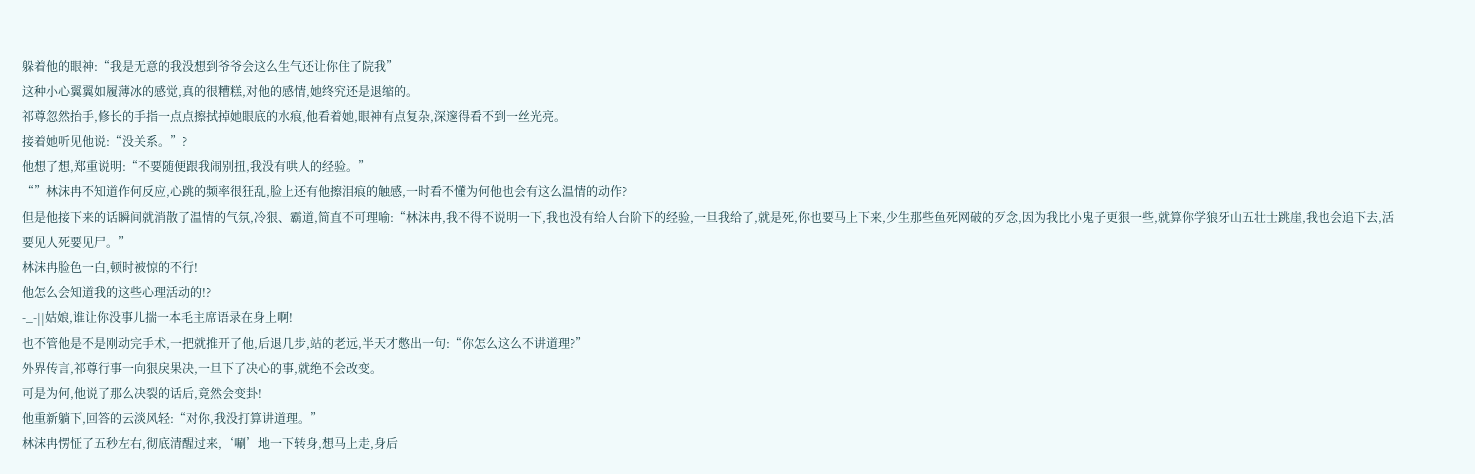躲着他的眼神:“我是无意的我没想到爷爷会这么生气还让你住了院我”
这种小心翼翼如履薄冰的感觉,真的很糟糕,对他的感情,她终究还是退缩的。
祁尊忽然抬手,修长的手指一点点擦拭掉她眼底的水痕,他看着她,眼神有点复杂,深邃得看不到一丝光亮。
接着她听见他说:“没关系。”?
他想了想,郑重说明:“不要随便跟我闹别扭,我没有哄人的经验。”
“”林沫冉不知道作何反应,心跳的频率很狂乱,脸上还有他擦泪痕的触感,一时看不懂为何他也会有这么温情的动作?
但是他接下来的话瞬间就消散了温情的气氛,冷狠、霸道,简直不可理喻:“林沫冉,我不得不说明一下,我也没有给人台阶下的经验,一旦我给了,就是死,你也要马上下来,少生那些鱼死网破的歹念,因为我比小鬼子更狠一些,就算你学狼牙山五壮士跳崖,我也会追下去,活要见人死要见尸。”
林沫冉脸色一白,顿时被惊的不行!
他怎么会知道我的这些心理活动的!?
-_-||姑娘,谁让你没事儿揣一本毛主席语录在身上啊!
也不管他是不是刚动完手术,一把就推开了他,后退几步,站的老远,半天才憋出一句:“你怎么这么不讲道理?”
外界传言,祁尊行事一向狠戾果决,一旦下了决心的事,就绝不会改变。
可是为何,他说了那么决裂的话后,竟然会变卦!
他重新躺下,回答的云淡风轻:“对你,我没打算讲道理。”
林沫冉愣怔了五秒左右,彻底清醒过来,‘唰’地一下转身,想马上走,身后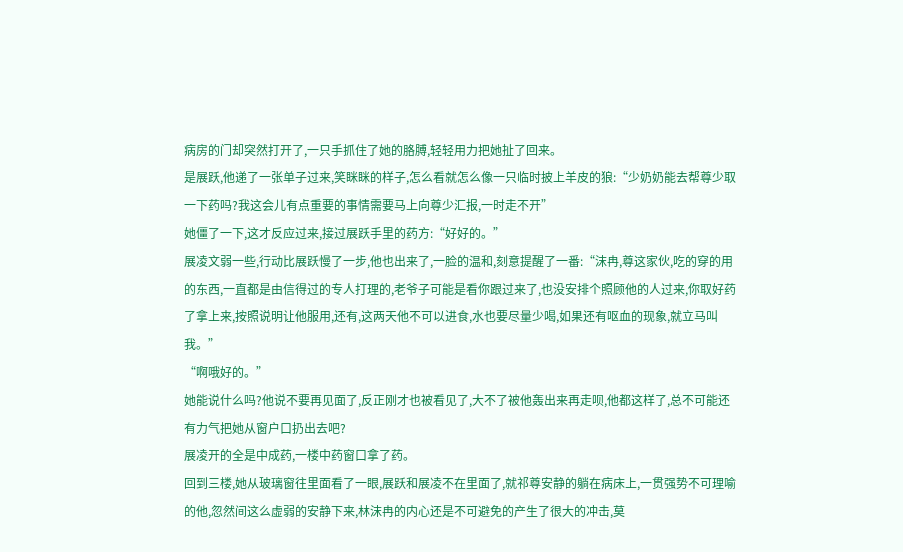病房的门却突然打开了,一只手抓住了她的胳膊,轻轻用力把她扯了回来。
是展跃,他递了一张单子过来,笑眯眯的样子,怎么看就怎么像一只临时披上羊皮的狼:“少奶奶能去帮尊少取一下药吗?我这会儿有点重要的事情需要马上向尊少汇报,一时走不开”
她僵了一下,这才反应过来,接过展跃手里的药方:“好好的。”
展凌文弱一些,行动比展跃慢了一步,他也出来了,一脸的温和,刻意提醒了一番:“沫冉,尊这家伙,吃的穿的用的东西,一直都是由信得过的专人打理的,老爷子可能是看你跟过来了,也没安排个照顾他的人过来,你取好药了拿上来,按照说明让他服用,还有,这两天他不可以进食,水也要尽量少喝,如果还有呕血的现象,就立马叫我。”
“啊哦好的。”
她能说什么吗?他说不要再见面了,反正刚才也被看见了,大不了被他轰出来再走呗,他都这样了,总不可能还有力气把她从窗户口扔出去吧?
展凌开的全是中成药,一楼中药窗口拿了药。
回到三楼,她从玻璃窗往里面看了一眼,展跃和展凌不在里面了,就祁尊安静的躺在病床上,一贯强势不可理喻的他,忽然间这么虚弱的安静下来,林沫冉的内心还是不可避免的产生了很大的冲击,莫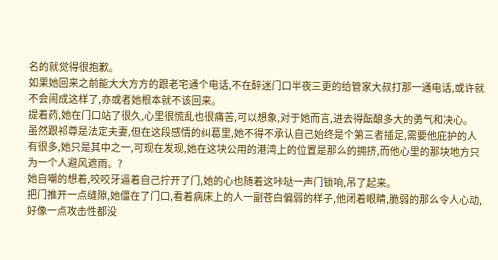名的就觉得很抱歉。
如果她回来之前能大大方方的跟老宅通个电话,不在醉迷门口半夜三更的给管家大叔打那一通电话,或许就不会闹成这样了,亦或者她根本就不该回来。
提着药,她在门口站了很久,心里很慌乱也很痛苦,可以想象,对于她而言,进去得酝酿多大的勇气和决心。
虽然跟祁尊是法定夫妻,但在这段感情的纠葛里,她不得不承认自己始终是个第三者插足,需要他庇护的人有很多,她只是其中之一,可现在发现,她在这块公用的港湾上的位置是那么的拥挤,而他心里的那块地方只为一个人避风遮雨。?
她自嘲的想着,咬咬牙逼着自己拧开了门,她的心也随着这咔哒一声门锁响,吊了起来。
把门推开一点缝隙,她僵在了门口,看着病床上的人一副苍白偏弱的样子,他闭着眼睛,脆弱的那么令人心动,好像一点攻击性都没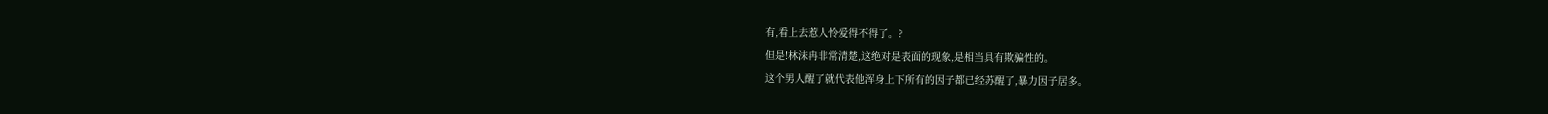有,看上去惹人怜爱得不得了。?
但是!林沫冉非常清楚,这绝对是表面的现象,是相当具有欺骗性的。
这个男人醒了就代表他浑身上下所有的因子都已经苏醒了,暴力因子居多。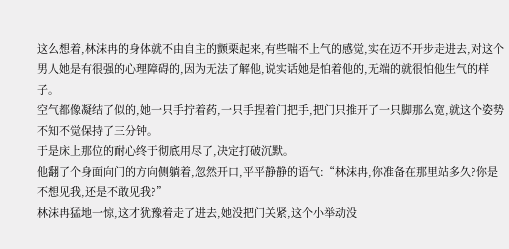这么想着,林沫冉的身体就不由自主的颤栗起来,有些喘不上气的感觉,实在迈不开步走进去,对这个男人她是有很强的心理障碍的,因为无法了解他,说实话她是怕着他的,无端的就很怕他生气的样子。
空气都像凝结了似的,她一只手拧着药,一只手捏着门把手,把门只推开了一只脚那么宽,就这个姿势不知不觉保持了三分钟。
于是床上那位的耐心终于彻底用尽了,决定打破沉默。
他翻了个身面向门的方向侧躺着,忽然开口,平平静静的语气:“林沫冉,你准备在那里站多久?你是不想见我,还是不敢见我?”
林沫冉猛地一惊,这才犹豫着走了进去,她没把门关紧,这个小举动没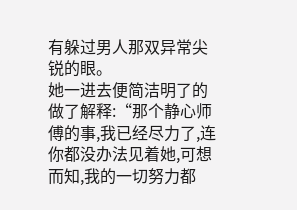有躲过男人那双异常尖锐的眼。
她一进去便简洁明了的做了解释:“那个静心师傅的事,我已经尽力了,连你都没办法见着她,可想而知,我的一切努力都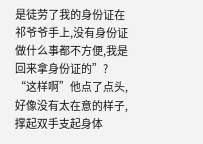是徒劳了我的身份证在祁爷爷手上,没有身份证做什么事都不方便,我是回来拿身份证的”?
“这样啊”他点了点头,好像没有太在意的样子,撑起双手支起身体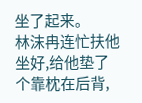坐了起来。
林沫冉连忙扶他坐好,给他垫了个靠枕在后背,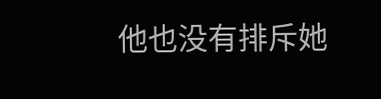他也没有排斥她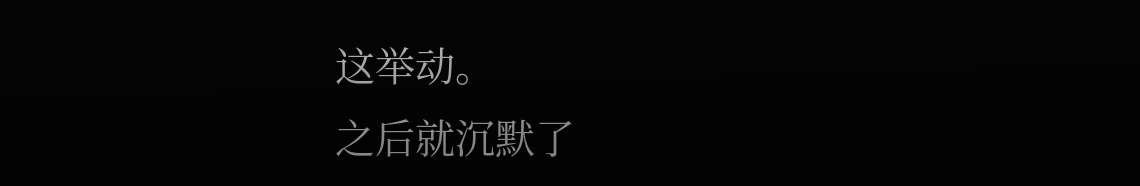这举动。
之后就沉默了